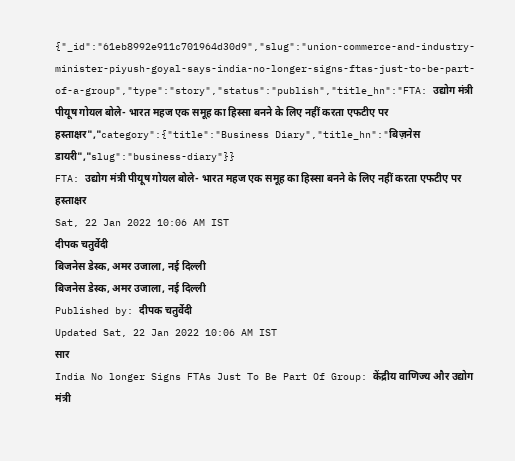{"_id":"61eb8992e911c701964d30d9","slug":"union-commerce-and-industry-minister-piyush-goyal-says-india-no-longer-signs-ftas-just-to-be-part-of-a-group","type":"story","status":"publish","title_hn":"FTA: उद्योग मंत्री पीयूष गोयल बोले- भारत महज एक समूह का हिस्सा बनने के लिए नहीं करता एफटीए पर हस्ताक्षर","category":{"title":"Business Diary","title_hn":"बिज़नेस डायरी","slug":"business-diary"}}
FTA: उद्योग मंत्री पीयूष गोयल बोले- भारत महज एक समूह का हिस्सा बनने के लिए नहीं करता एफटीए पर हस्ताक्षर
Sat, 22 Jan 2022 10:06 AM IST
दीपक चतुर्वेदी
बिजनेस डेस्क, अमर उजाला, नई दिल्ली
बिजनेस डेस्क, अमर उजाला, नई दिल्ली
Published by: दीपक चतुर्वेदी
Updated Sat, 22 Jan 2022 10:06 AM IST
सार
India No longer Signs FTAs Just To Be Part Of Group: केंद्रीय वाणिज्य और उद्योग मंत्री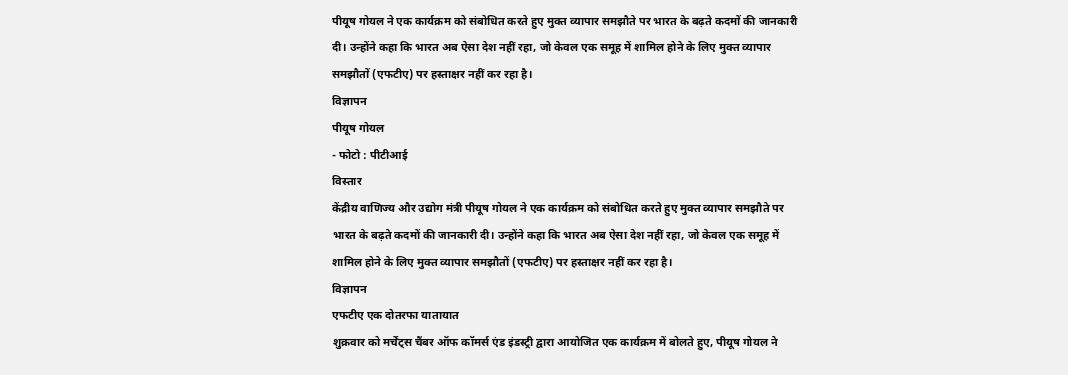पीयूष गोयल ने एक कार्यक्रम को संबोधित करते हुए मुक्त व्यापार समझौते पर भारत के बढ़ते कदमों की जानकारी दी। उन्होंने कहा कि भारत अब ऐसा देश नहीं रहा, जो केवल एक समूह में शामिल होने के लिए मुक्त व्यापार समझौतों (एफटीए) पर हस्ताक्षर नहीं कर रहा है।
विज्ञापन
पीयूष गोयल
- फोटो : पीटीआई
विस्तार
केंद्रीय वाणिज्य और उद्योग मंत्री पीयूष गोयल ने एक कार्यक्रम को संबोधित करते हुए मुक्त व्यापार समझौते पर भारत के बढ़ते कदमों की जानकारी दी। उन्होंने कहा कि भारत अब ऐसा देश नहीं रहा, जो केवल एक समूह में शामिल होने के लिए मुक्त व्यापार समझौतों (एफटीए) पर हस्ताक्षर नहीं कर रहा है।
विज्ञापन
एफटीए एक दोतरफा यातायात
शुक्रवार को मर्चेंट्स चैंबर ऑफ कॉमर्स एंड इंडस्ट्री द्वारा आयोजित एक कार्यक्रम में बोलते हुए, पीयूष गोयल ने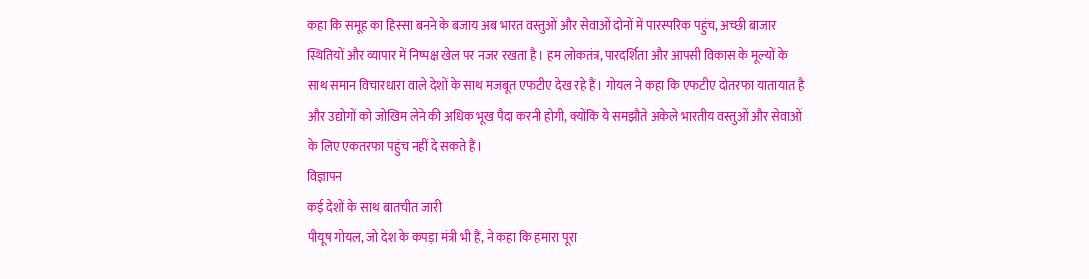कहा कि समूह का हिस्सा बनने के बजाय अब भारत वस्तुओं और सेवाओं दोनों में पारस्परिक पहुंच, अच्छी बाजार स्थितियों और व्यापार में निष्पक्ष खेल पर नजर रखता है। हम लोकतंत्र, पारदर्शिता और आपसी विकास के मूल्यों के साथ समान विचारधारा वाले देशों के साथ मजबूत एफटीए देख रहे हैं। गोयल ने कहा कि एफटीए दोतरफा यातायात है और उद्योगों को जोखिम लेने की अधिक भूख पैदा करनी होगी, क्योंकि ये समझौते अकेले भारतीय वस्तुओं और सेवाओं के लिए एकतरफा पहुंच नहीं दे सकते हैं।
विज्ञापन
कई देशों के साथ बातचीत जारी
पीयूष गोयल, जो देश के कपड़ा मंत्री भी हैं, ने कहा कि हमारा पूरा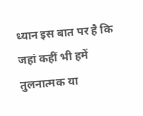ध्यान इस बात पर है कि जहां कहीं भी हमें तुलनात्मक या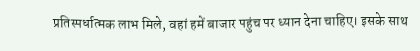प्रतिस्पर्धात्मक लाभ मिले, वहां हमें बाजार पहुंच पर ध्यान देना चाहिए। इसके साथ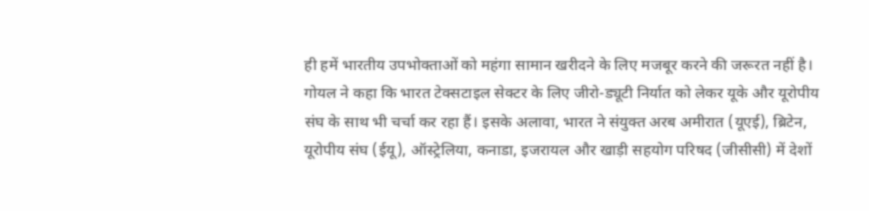ही हमें भारतीय उपभोक्ताओं को महंगा सामान खरीदने के लिए मजबूर करने की जरूरत नहीं है। गोयल ने कहा कि भारत टेक्सटाइल सेक्टर के लिए जीरो-ड्यूटी निर्यात को लेकर यूके और यूरोपीय संघ के साथ भी चर्चा कर रहा हैं। इसके अलावा, भारत ने संयुक्त अरब अमीरात (यूएई), ब्रिटेन, यूरोपीय संघ (ईयू), ऑस्ट्रेलिया, कनाडा, इजरायल और खाड़ी सहयोग परिषद (जीसीसी) में देशों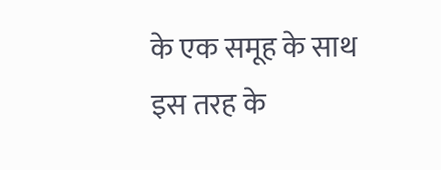के एक समूह के साथ इस तरह के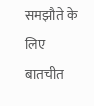समझौते के लिए बातचीत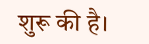शुरू की है।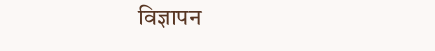विज्ञापन